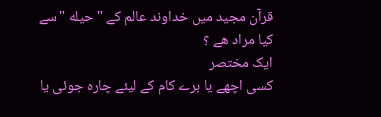قرآن مجید میں خداوند عالم کے "حیله "سے کیا مراد هے ؟
ایک مختصر
کسی اچھے یا برے کام کے لیئے چاره جوئی یا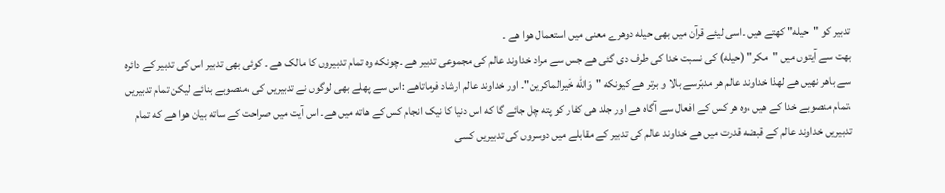تدبیر کو "حیله" کهتے هیں ۔اسی لیئے قرآن میں بھی حیله دوهرے معنی میں استعمال هوا هے ۔
بهت سے آیتوں میں "مکر" (حیله) کی نسبت خدا کی طرف دی گئی هے جس سے مراد خداوند عالم کی مجموعی تدبیر هے ۔چونکه وه تمام تدبیروں کا مالک هے ۔ کوئی بھی تدبیر اس کی تدبیر کے دائره سے باهر نهیں هے لهذا خداوند عالم هر مدبّرسے بالا و برتر هے کیونکه "وَالله خَیرالماکرین"۔ اور خداوند عالم ارشاد فرماتاهے :اس سے پهلے بھی لوگوں نے تدبیریں کی ،منصوبے بنائے لیکن تمام تدبیریں ،تمام منصوبے خدا کے هیں ،وه هر کس کے افعال سے آگاه هے اور جلد هی کفار کو پته چل جائے گا که اس دنیا کا نیک انجام کس کے هاته میں هے۔ اس آیت میں صراحت کے ساته بیان هوا هے که تمام تدبیریں خداوند عالم کے قبضه قدرت میں هے خداوند عالم کی تدبیر کے مقابلے میں دوسروں کی تدبیریں کسی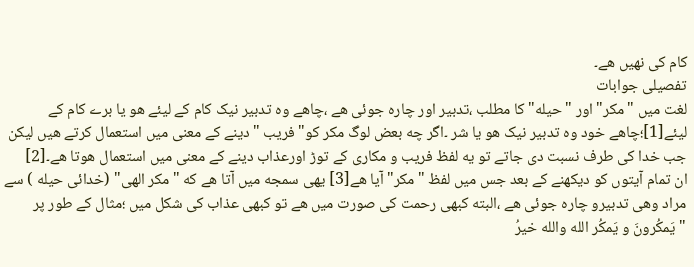کام کی نهیں هے۔
تفصیلی جوابات
لغت میں "مکر"اور "حیله" کا مطلب ،تدبیر اور چاره جوئی هے ،چاهے وه تدبیر نیک کام کے لیئے هو یا برے کام کے لیئے[1]؛چاهے خود وه تدبیر نیک هو یا شر ۔اگر چه بعض لوگ مکر کو" فریب "دینے کے معنی میں استعمال کرتے هیں لیکن جب خدا کی طرف نسبت دی جاتے تو یه لفظ فریب و مکاری کے توڑ اورعذاب دینے کے معنی میں استعمال هوتا هے۔[2]
ان تمام آیتوں کو دیکھنے کے بعد جس میں لفظ "مکر"آیا هے[3] یهی سمجه میں آتا هے که "مکر الهی" (خدائی حیله ) سے مراد وهی تدبیرو چاره جوئی هے ،البته کبھی رحمت کی صورت میں هے تو کبھی عذاب کی شکل میں ؛مثال کے طور پر "یَمکُرونَ و یَمکُر الله والله خیرُ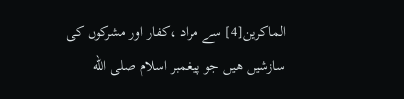الماکرین[4] سے مراد ،کفار اور مشرکوں کی سازشیں هیں جو پیغمبر اسلام صلی الله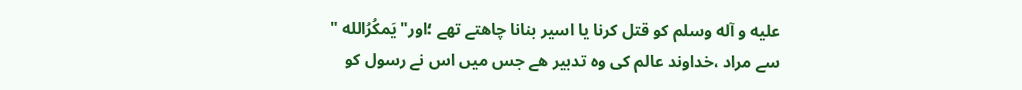علیه و آله وسلم کو قتل کرنا یا اسیر بنانا چاهتے تھے ؛اور" یَمکُرُالله "
سے مراد ،خداوند عالم کی وه تدبیر هے جس میں اس نے رسول کو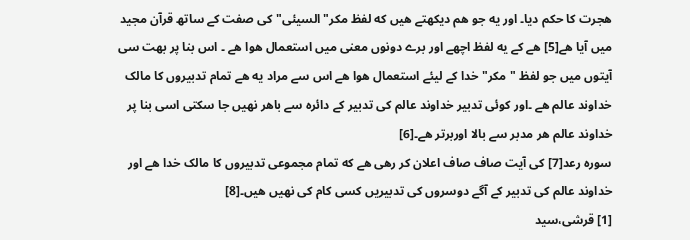هجرت کا حکم دیا۔ اور یه جو هم دیکھتے هیں که لفظ مکر"السیئی"کی صفت کے ساتھ قرآن مجید میں آیا هے[5] هے کے یه لفظ اچھے اور برے دونوں معنی میں استعمال هوا هے ۔ اس بنا پر بهت سی آیتوں میں جو لفظ "مکر" خدا کے لیئے استعمال هوا هے اس سے مراد یه هے تمام تدبیروں کا مالک خداوند عالم هے ۔اور کوئی تدبیر خداوند عالم کی تدبیر کے دائره سے باهر نهیں جا سکتی اسی بنا پر خداوند عالم هر مدبر سے بالا اوربرتر هے۔[6]
سوره رعد[7] کی آیت صاف صاف اعلان کر رهی هے که تمام مجموعی تدبیروں کا مالک خدا هے اور خداوند عالم کی تدبیر کے آگے دوسروں کی تدبیریں کسی کام کی نهیں هیں۔[8]
[1] قرشی،سید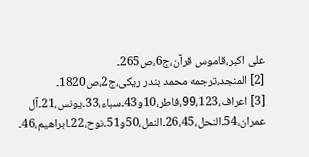علی اکبر،قاموس قرآن،ج6،ص265۔
[2] المنجد،ترجمه محمد بندر ریکی،ج2،ص1820۔
[3] اعراف،99،123،فاطر،10و43۔سباء،33۔یونس،21۔آل عمران،54۔النحل،26،45۔النمل،50و51۔نوح،22۔ابراهیم،46۔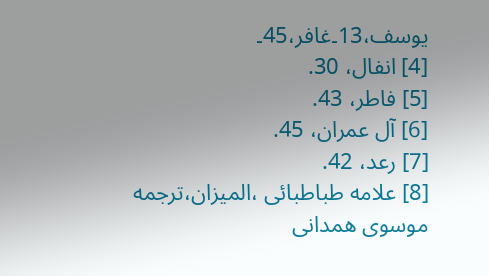یوسف،13۔غافر،45۔
[4] انفال، 30.
[5] فاطر، 43.
[6] آل عمران، 45.
[7] رعد، 42.
[8] علامه طباطبائی ،المیزان،ترجمه موسوی ھمدانی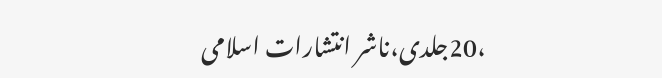،20جلدی،ناشر انتشارات اسلامی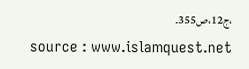،ج12،ص355۔
source : www.islamquest.net